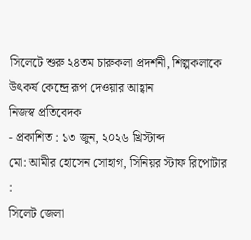সিলেটে শুরু ২৪তম চারুকলা প্রদর্শনী, শিল্পকলাকে উৎকর্ষ কেন্দ্রে রূপ দেওয়ার আহ্বান
নিজস্ব প্রতিবেদক
- প্রকাশিত : ১৩ জুন, ২০২৬ খ্রিস্টাব্দ
মো: আমীর হোসেন সোহাগ, সিনিয়র স্টাফ রিপোটার :
সিলেট জেলা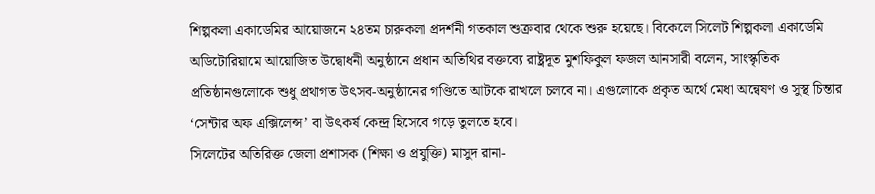শিল্পকলা একাডেমির আয়োজনে ২৪তম চারুকলা প্রদর্শনী গতকাল শুক্রবার থেকে শুরু হয়েছে। বিকেলে সিলেট শিল্পকলা একাডেমি অডিটোরিয়ামে আয়োজিত উদ্বোধনী অনুষ্ঠানে প্রধান অতিথির বক্তব্যে রাষ্ট্রদূত মুশফিকুল ফজল আনসারী বলেন, সাংস্কৃতিক প্রতিষ্ঠানগুলোকে শুধু প্রথাগত উৎসব-অনুষ্ঠানের গণ্ডিতে আটকে রাখলে চলবে না। এগুলোকে প্রকৃত অর্থে মেধা অন্বেষণ ও সুস্থ চিন্তার ‘সেন্টার অফ এক্সিলেন্স’ বা উৎকর্ষ কেন্দ্র হিসেবে গড়ে তুলতে হবে।
সিলেটের অতিরিক্ত জেলা প্রশাসক (শিক্ষা ও প্রযুক্তি) মাসুদ রানা-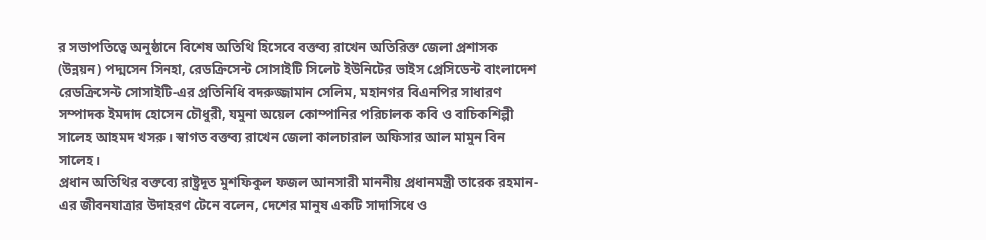র সভাপতিত্বে অনুষ্ঠানে বিশেষ অতিথি হিসেবে বক্তব্য রাখেন অতিরিক্ত জেলা প্রশাসক (উন্নয়ন) পদ্মসেন সিনহা, রেডক্রিসেন্ট সোসাইটি সিলেট ইউনিটের ভাইস প্রেসিডেন্ট বাংলাদেশ রেডক্রিসেন্ট সোসাইটি-এর প্রতিনিধি বদরুজ্জামান সেলিম, মহানগর বিএনপির সাধারণ সম্পাদক ইমদাদ হোসেন চৌধুরী, যমুনা অয়েল কোম্পানির পরিচালক কবি ও বাচিকশিল্পী সালেহ আহমদ খসরু। স্বাগত বক্তব্য রাখেন জেলা কালচারাল অফিসার আল মামুন বিন সালেহ।
প্রধান অতিথির বক্তব্যে রাষ্ট্রদূত মুশফিকুল ফজল আনসারী মাননীয় প্রধানমন্ত্রী তারেক রহমান-এর জীবনযাত্রার উদাহরণ টেনে বলেন, দেশের মানুষ একটি সাদাসিধে ও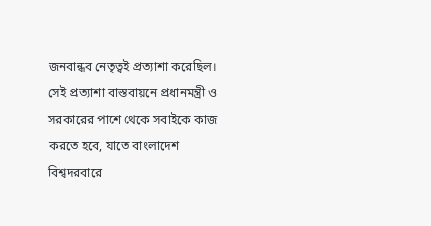জনবান্ধব নেতৃত্বই প্রত্যাশা করেছিল। সেই প্রত্যাশা বাস্তবায়নে প্রধানমন্ত্রী ও সরকারের পাশে থেকে সবাইকে কাজ করতে হবে, যাতে বাংলাদেশ বিশ্বদরবারে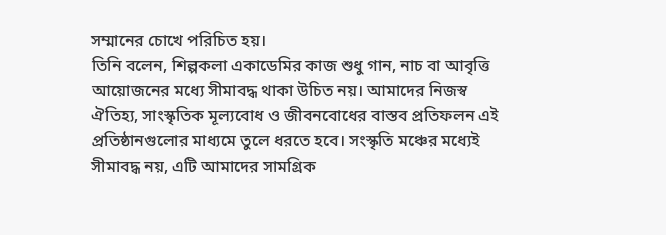সম্মানের চোখে পরিচিত হয়।
তিনি বলেন, শিল্পকলা একাডেমির কাজ শুধু গান, নাচ বা আবৃত্তি আয়োজনের মধ্যে সীমাবদ্ধ থাকা উচিত নয়। আমাদের নিজস্ব ঐতিহ্য, সাংস্কৃতিক মূল্যবোধ ও জীবনবোধের বাস্তব প্রতিফলন এই প্রতিষ্ঠানগুলোর মাধ্যমে তুলে ধরতে হবে। সংস্কৃতি মঞ্চের মধ্যেই সীমাবদ্ধ নয়, এটি আমাদের সামগ্রিক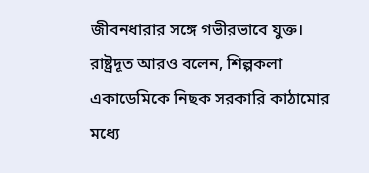জীবনধারার সঙ্গে গভীরভাবে যুক্ত।
রাষ্ট্রদূত আরও বলেন, শিল্পকলা একাডেমিকে নিছক সরকারি কাঠামোর মধ্যে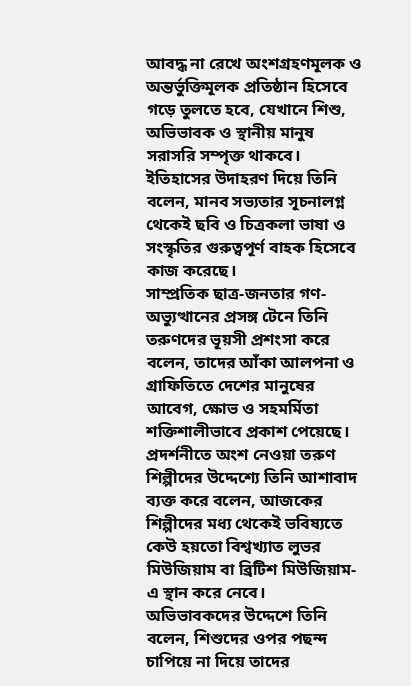আবদ্ধ না রেখে অংশগ্রহণমূলক ও অন্তর্ভুক্তিমূলক প্রতিষ্ঠান হিসেবে গড়ে তুলতে হবে, যেখানে শিশু, অভিভাবক ও স্থানীয় মানুষ সরাসরি সম্পৃক্ত থাকবে। ইতিহাসের উদাহরণ দিয়ে তিনি বলেন, মানব সভ্যতার সূচনালগ্ন থেকেই ছবি ও চিত্রকলা ভাষা ও সংস্কৃতির গুরুত্বপূর্ণ বাহক হিসেবে কাজ করেছে।
সাম্প্রতিক ছাত্র-জনতার গণ-অভ্যুত্থানের প্রসঙ্গ টেনে তিনি তরুণদের ভূয়সী প্রশংসা করে বলেন, তাদের আঁকা আলপনা ও গ্রাফিতিতে দেশের মানুষের আবেগ, ক্ষোভ ও সহমর্মিতা শক্তিশালীভাবে প্রকাশ পেয়েছে। প্রদর্শনীতে অংশ নেওয়া তরুণ শিল্পীদের উদ্দেশ্যে তিনি আশাবাদ ব্যক্ত করে বলেন, আজকের শিল্পীদের মধ্য থেকেই ভবিষ্যতে কেউ হয়তো বিশ্বখ্যাত লুভর মিউজিয়াম বা ব্রিটিশ মিউজিয়াম-এ স্থান করে নেবে।
অভিভাবকদের উদ্দেশে তিনি বলেন, শিশুদের ওপর পছন্দ চাপিয়ে না দিয়ে তাদের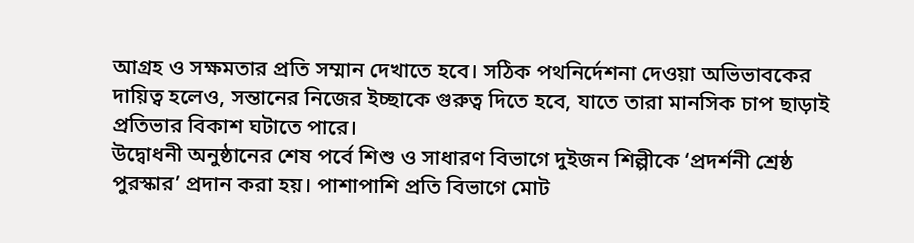আগ্রহ ও সক্ষমতার প্রতি সম্মান দেখাতে হবে। সঠিক পথনির্দেশনা দেওয়া অভিভাবকের দায়িত্ব হলেও, সন্তানের নিজের ইচ্ছাকে গুরুত্ব দিতে হবে, যাতে তারা মানসিক চাপ ছাড়াই প্রতিভার বিকাশ ঘটাতে পারে।
উদ্বোধনী অনুষ্ঠানের শেষ পর্বে শিশু ও সাধারণ বিভাগে দুইজন শিল্পীকে ‘প্রদর্শনী শ্রেষ্ঠ পুরস্কার’ প্রদান করা হয়। পাশাপাশি প্রতি বিভাগে মোট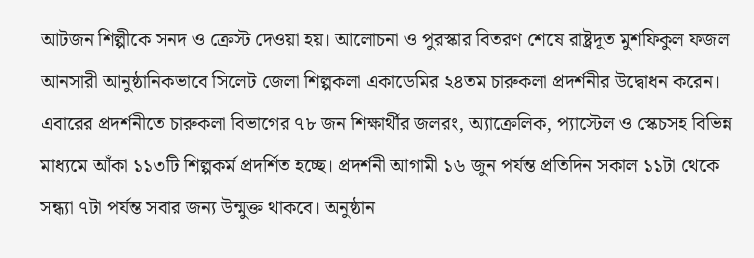আটজন শিল্পীকে সনদ ও ক্রেস্ট দেওয়া হয়। আলোচনা ও পুরস্কার বিতরণ শেষে রাষ্ট্রদূত মুশফিকুল ফজল আনসারী আনুষ্ঠানিকভাবে সিলেট জেলা শিল্পকলা একাডেমির ২৪তম চারুকলা প্রদর্শনীর উদ্বোধন করেন।
এবারের প্রদর্শনীতে চারুকলা বিভাগের ৭৮ জন শিক্ষার্থীর জলরং, অ্যাক্রেলিক, প্যাস্টেল ও স্কেচসহ বিভিন্ন মাধ্যমে আঁকা ১১৩টি শিল্পকর্ম প্রদর্শিত হচ্ছে। প্রদর্শনী আগামী ১৬ জুন পর্যন্ত প্রতিদিন সকাল ১১টা থেকে সন্ধ্যা ৭টা পর্যন্ত সবার জন্য উন্মুক্ত থাকবে। অনুষ্ঠান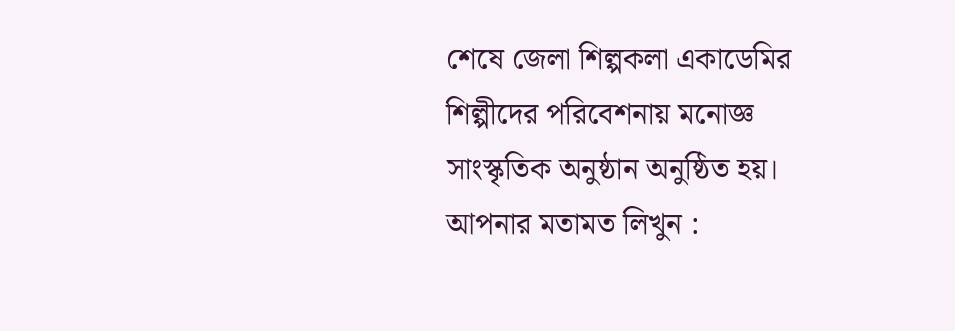শেষে জেলা শিল্পকলা একাডেমির শিল্পীদের পরিবেশনায় মনোজ্ঞ সাংস্কৃতিক অনুষ্ঠান অনুষ্ঠিত হয়।
আপনার মতামত লিখুন :